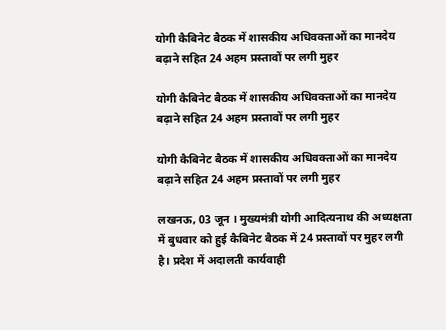योगी कैबिनेट बैठक में शासकीय अधिवक्ताओं का मानदेय बढ़ाने सहित 24 अहम प्रस्तावों पर लगी मुहर

योगी कैबिनेट बैठक में शासकीय अधिवक्ताओं का मानदेय बढ़ाने सहित 24 अहम प्रस्तावों पर लगी मुहर

योगी कैबिनेट बैठक में शासकीय अधिवक्ताओं का मानदेय बढ़ाने सहित 24 अहम प्रस्तावों पर लगी मुहर

लखनऊ, 03 जून । मुख्यमंत्री योगी आदित्यनाथ की अध्यक्षता में बुधवार को हुई कैबिनेट बैठक में 24 प्रस्तावों पर मुहर लगी है। प्रदेश में अदालती कार्यवाही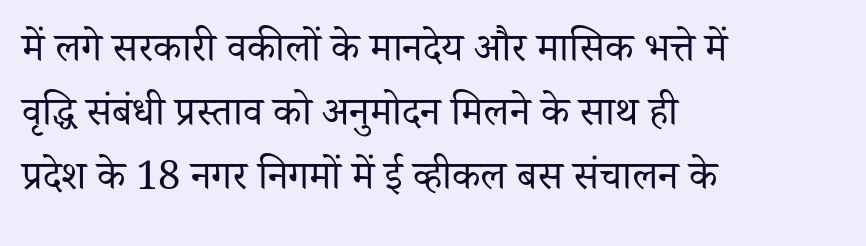में लगे सरकारी वकीलों के मानदेय और मासिक भत्ते में वृद्धि संबंधी प्रस्ताव को अनुमोदन मिलने के साथ ही प्रदेश के 18 नगर निगमों में ई व्हीकल बस संचालन के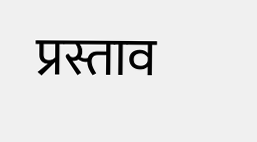प्रस्ताव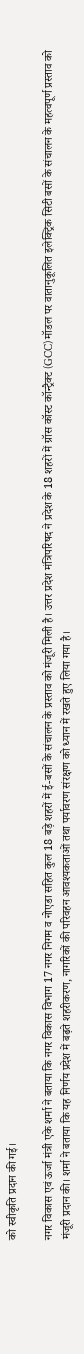को स्वीकृति प्रदान की गई।

नगर विकास एवं ऊर्जा मंत्री एके शर्मा ने बताया कि नगर विकास विभाग 17 नगर निगम व नोएडा सहित कुल 18 बड़े शहरों में ई-बसों के संचालन के प्रस्ताव को मंजूरी मिली है। उत्तर प्रदेश मंत्रिपरिषद ने प्रदेश के 18 शहरों में ग्रॉस कॉस्ट कॉन्ट्रैक्ट (GCC) मॉडल पर वातानुकूलित इलेक्ट्रिक सिटी बसों के संचालन के महत्वपूर्ण प्रस्ताव को मंजूरी प्रदान की। शर्मा ने बताया कि यह निर्णय प्रदेश में बढ़ते शहरीकरण, नागरिकों की परिवहन आवश्यकताओं तथा पर्यावरण संरक्षण को ध्यान में रखते हुए लिया गया है।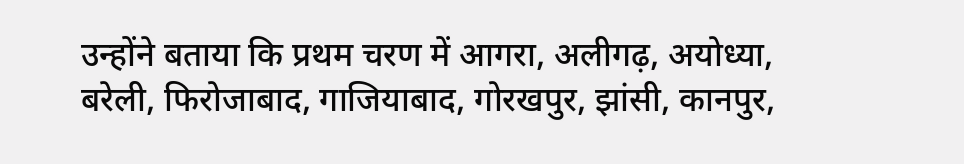उन्होंने बताया कि प्रथम चरण में आगरा, अलीगढ़, अयोध्या, बरेली, फिरोजाबाद, गाजियाबाद, गोरखपुर, झांसी, कानपुर,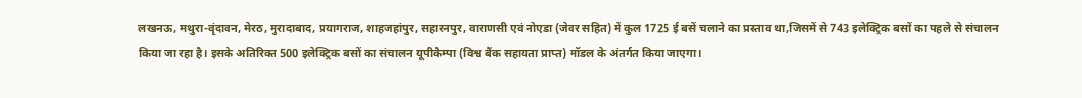लखनऊ, मथुरा-वृंदावन, मेरठ, मुरादाबाद, प्रयागराज, शाहजहांपुर, सहारनपुर, वाराणसी एवं नोएडा (जेवर सहित) में कुल 1725 ई बसें चलाने का प्रस्ताव था,जिसमें से 743 इलेक्ट्रिक बसों का पहले से संचालन किया जा रहा है। इसके अतिरिक्त 500 इलेक्ट्रिक बसों का संचालन यूपीकैम्पा (विश्व बैंक सहायता प्राप्त) मॉडल के अंतर्गत किया जाएगा।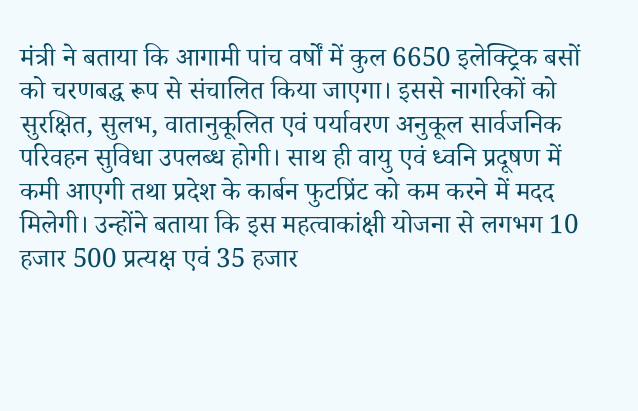मंत्री ने बताया कि आगामी पांच वर्षों में कुल 6650 इलेक्ट्रिक बसों को चरणबद्ध रूप से संचालित किया जाएगा। इससे नागरिकों को सुरक्षित, सुलभ, वातानुकूलित एवं पर्यावरण अनुकूल सार्वजनिक परिवहन सुविधा उपलब्ध होगी। साथ ही वायु एवं ध्वनि प्रदूषण में कमी आएगी तथा प्रदेश के कार्बन फुटप्रिंट को कम करने में मदद मिलेगी। उन्होंने बताया कि इस महत्वाकांक्षी योजना से लगभग 10 हजार 500 प्रत्यक्ष एवं 35 हजार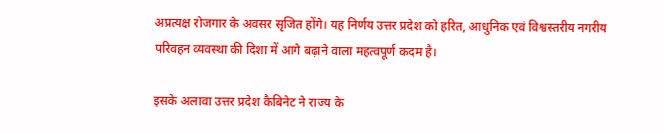अप्रत्यक्ष रोजगार के अवसर सृजित होंगे। यह निर्णय उत्तर प्रदेश को हरित, आधुनिक एवं विश्वस्तरीय नगरीय परिवहन व्यवस्था की दिशा में आगे बढ़ाने वाला महत्वपूर्ण कदम है।

इसके अलावा उत्तर प्रदेश कैबिनेट ने राज्य के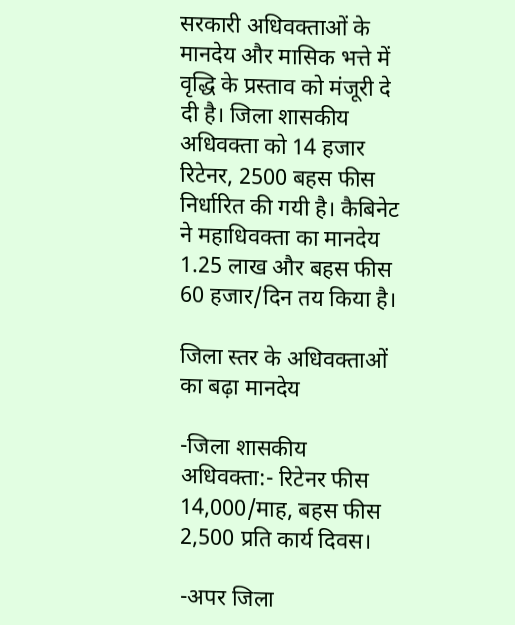सरकारी अधिवक्ताओं के मानदेय और मासिक भत्ते में वृद्धि के प्रस्ताव को मंजूरी दे दी है। जिला शासकीय अधिवक्ता को 14 हजार रिटेनर, 2500 बहस फीस निर्धारित की गयी है। कैबिनेट ने महाधिवक्ता का मानदेय 1.25 लाख और बहस फीस 60 हजार/दिन तय किया है।

जिला स्तर के अधिवक्ताओं का बढ़ा मानदेय

-जिला शासकीय अधिवक्ता:- रिटेनर फीस 14,000/माह, बहस फीस 2,500 प्रति कार्य दिवस।

-अपर जिला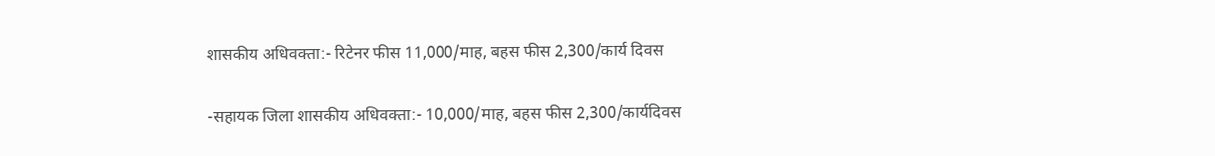शासकीय अधिवक्ता:- रिटेनर फीस 11,000/माह, बहस फीस 2,300/कार्य दिवस

-सहायक जिला शासकीय अधिवक्ता:- 10,000/माह, बहस फीस 2,300/कार्यदिवस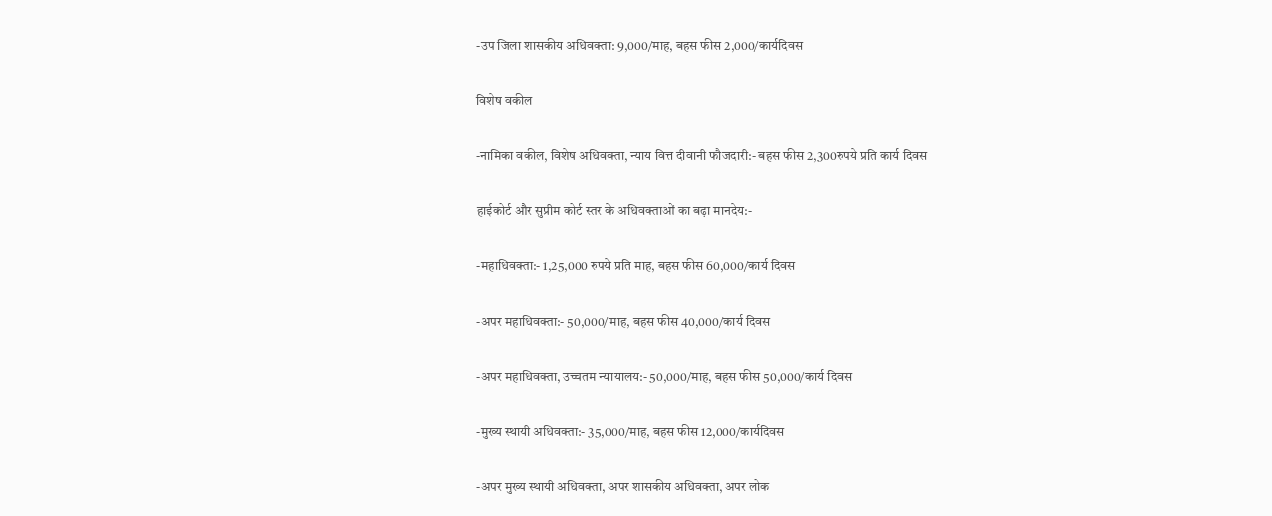-उप जिला शासकीय अधिवक्ता: 9,000/माह, बहस फीस 2,000/कार्यदिवस

विशेष वकील

-नामिका वकील, विशेष अधिवक्ता, न्याय वित्त दीवानी फौजदारी:- बहस फीस 2,300रुपये प्रति कार्य दिवस

हाईकोर्ट और सुप्रीम कोर्ट स्तर के अधिवक्ताओं का बढ़ा मानदेय:-

-महाधिवक्ता:- 1,25,000 रुपये प्रति माह, बहस फीस 60,000/कार्य दिवस

-अपर महाधिवक्ता:- 50,000/माह, बहस फीस 40,000/कार्य दिवस

-अपर महाधिवक्ता, उच्चतम न्यायालय:- 50,000/माह, बहस फीस 50,000/कार्य दिवस

-मुख्य स्थायी अधिवक्ता:- 35,000/माह, बहस फीस 12,000/कार्यदिवस

-अपर मुख्य स्थायी अधिवक्ता, अपर शासकीय अधिवक्ता, अपर लोक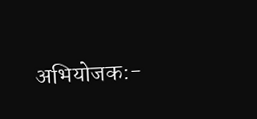अभियोजक:-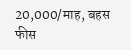20,000/माह, बहस फीस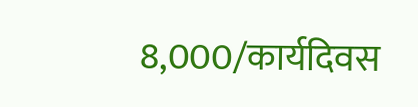8,000/कार्यदिवस